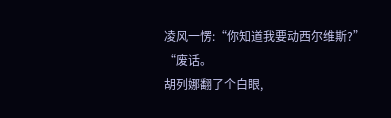凌风一愣:“你知道我要动西尔维斯?”
“废话。
胡列娜翻了个白眼,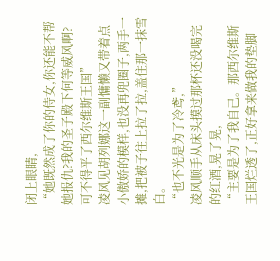闭上眼睛,
“她既然成了你的侍女,你还能不帮她报仇?我的圣子殿下何等威风啊?可不得平了西尔维斯王国”
凌风见胡列娜这一副慵懒又带着点小傲娇的模样,也没再兜圈子,两手一摊,把被子往上拉了拉,盖住那一抹雪白。
“也不光是为了冷鸢,”
凌风顺手从床头摸过那杯还没喝完的红酒,晃了晃,
“主要是为了我自己。那西尔维斯王国烂透了,正好拿来做我的垫脚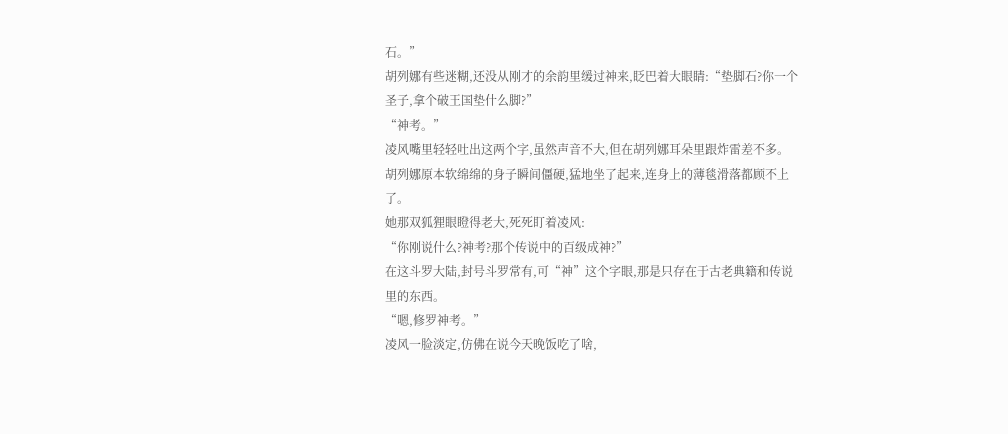石。”
胡列娜有些迷糊,还没从刚才的余韵里缓过神来,眨巴着大眼睛:“垫脚石?你一个圣子,拿个破王国垫什么脚?”
“神考。”
凌风嘴里轻轻吐出这两个字,虽然声音不大,但在胡列娜耳朵里跟炸雷差不多。
胡列娜原本软绵绵的身子瞬间僵硬,猛地坐了起来,连身上的薄毯滑落都顾不上了。
她那双狐狸眼瞪得老大,死死盯着凌风:
“你刚说什么?神考?那个传说中的百级成神?”
在这斗罗大陆,封号斗罗常有,可“神”这个字眼,那是只存在于古老典籍和传说里的东西。
“嗯,修罗神考。”
凌风一脸淡定,仿佛在说今天晚饭吃了啥,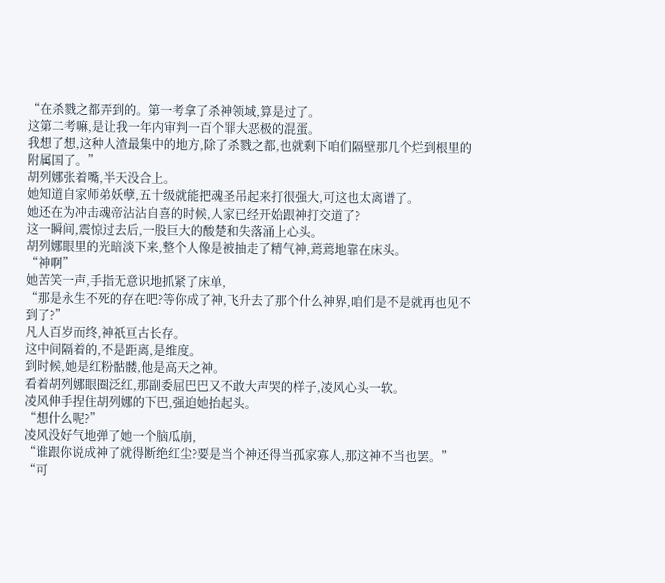“在杀戮之都弄到的。第一考拿了杀神领域,算是过了。
这第二考嘛,是让我一年内审判一百个罪大恶极的混蛋。
我想了想,这种人渣最集中的地方,除了杀戮之都,也就剩下咱们隔壁那几个烂到根里的附属国了。”
胡列娜张着嘴,半天没合上。
她知道自家师弟妖孽,五十级就能把魂圣吊起来打很强大,可这也太离谱了。
她还在为冲击魂帝沾沾自喜的时候,人家已经开始跟神打交道了?
这一瞬间,震惊过去后,一股巨大的酸楚和失落涌上心头。
胡列娜眼里的光暗淡下来,整个人像是被抽走了精气神,蔫蔫地靠在床头。
“神啊”
她苦笑一声,手指无意识地抓紧了床单,
“那是永生不死的存在吧?等你成了神,飞升去了那个什么神界,咱们是不是就再也见不到了?”
凡人百岁而终,神祇亘古长存。
这中间隔着的,不是距离,是维度。
到时候,她是红粉骷髅,他是高天之神。
看着胡列娜眼圈泛红,那副委屈巴巴又不敢大声哭的样子,凌风心头一软。
凌风伸手捏住胡列娜的下巴,强迫她抬起头。
“想什么呢?”
凌风没好气地弹了她一个脑瓜崩,
“谁跟你说成神了就得断绝红尘?要是当个神还得当孤家寡人,那这神不当也罢。”
“可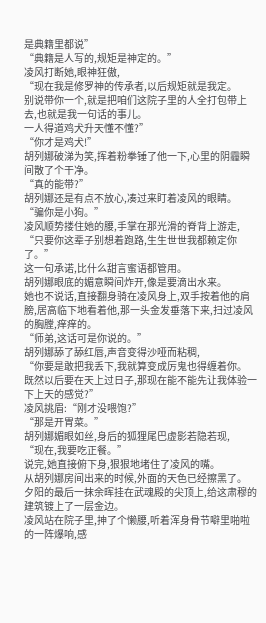是典籍里都说”
“典籍是人写的,规矩是神定的。”
凌风打断她,眼神狂傲,
“现在我是修罗神的传承者,以后规矩就是我定。
别说带你一个,就是把咱们这院子里的人全打包带上去,也就是我一句话的事儿。
一人得道鸡犬升天懂不懂?”
“你才是鸡犬!”
胡列娜破涕为笑,挥着粉拳锤了他一下,心里的阴霾瞬间散了个干净。
“真的能带?”
胡列娜还是有点不放心,凑过来盯着凌风的眼睛。
“骗你是小狗。”
凌风顺势搂住她的腰,手掌在那光滑的脊背上游走,
“只要你这辈子别想着跑路,生生世世我都赖定你了。”
这一句承诺,比什么甜言蜜语都管用。
胡列娜眼底的媚意瞬间炸开,像是要滴出水来。
她也不说话,直接翻身骑在凌风身上,双手按着他的肩膀,居高临下地看着他,那一头金发垂落下来,扫过凌风的胸膛,痒痒的。
“师弟,这话可是你说的。”
胡列娜舔了舔红唇,声音变得沙哑而粘稠,
“你要是敢把我丢下,我就算变成厉鬼也得缠着你。
既然以后要在天上过日子,那现在能不能先让我体验一下上天的感觉?”
凌风挑眉:“刚才没喂饱?”
“那是开胃菜。”
胡列娜媚眼如丝,身后的狐狸尾巴虚影若隐若现,
“现在,我要吃正餐。”
说完,她直接俯下身,狠狠地堵住了凌风的嘴。
从胡列娜房间出来的时候,外面的天色已经擦黑了。
夕阳的最后一抹余晖挂在武魂殿的尖顶上,给这肃穆的建筑镀上了一层金边。
凌风站在院子里,抻了个懒腰,听着浑身骨节噼里啪啦的一阵爆响,感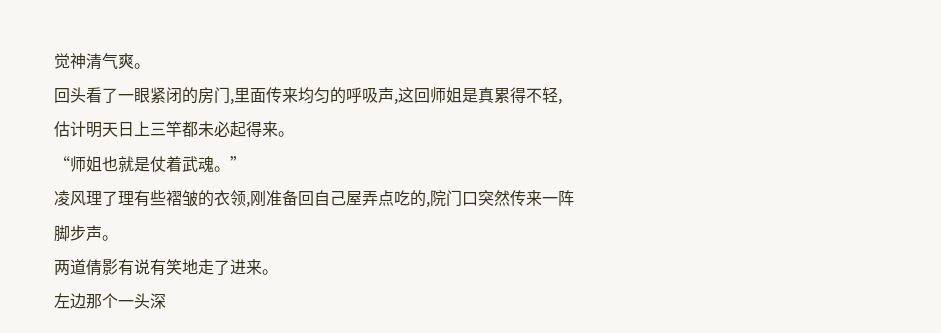觉神清气爽。
回头看了一眼紧闭的房门,里面传来均匀的呼吸声,这回师姐是真累得不轻,估计明天日上三竿都未必起得来。
“师姐也就是仗着武魂。”
凌风理了理有些褶皱的衣领,刚准备回自己屋弄点吃的,院门口突然传来一阵脚步声。
两道倩影有说有笑地走了进来。
左边那个一头深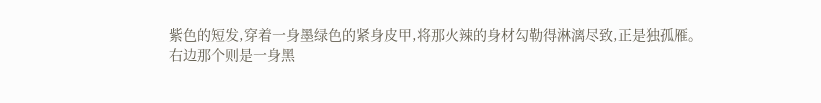紫色的短发,穿着一身墨绿色的紧身皮甲,将那火辣的身材勾勒得淋漓尽致,正是独孤雁。
右边那个则是一身黑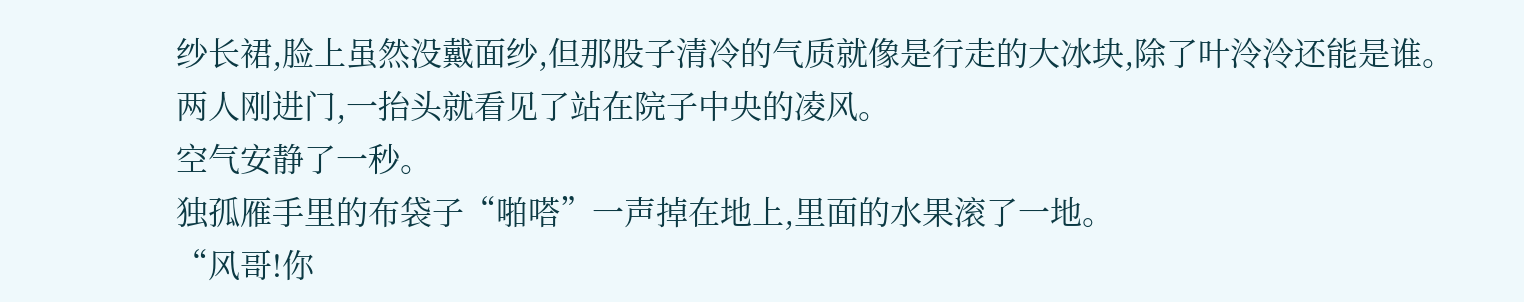纱长裙,脸上虽然没戴面纱,但那股子清冷的气质就像是行走的大冰块,除了叶泠泠还能是谁。
两人刚进门,一抬头就看见了站在院子中央的凌风。
空气安静了一秒。
独孤雁手里的布袋子“啪嗒”一声掉在地上,里面的水果滚了一地。
“风哥!你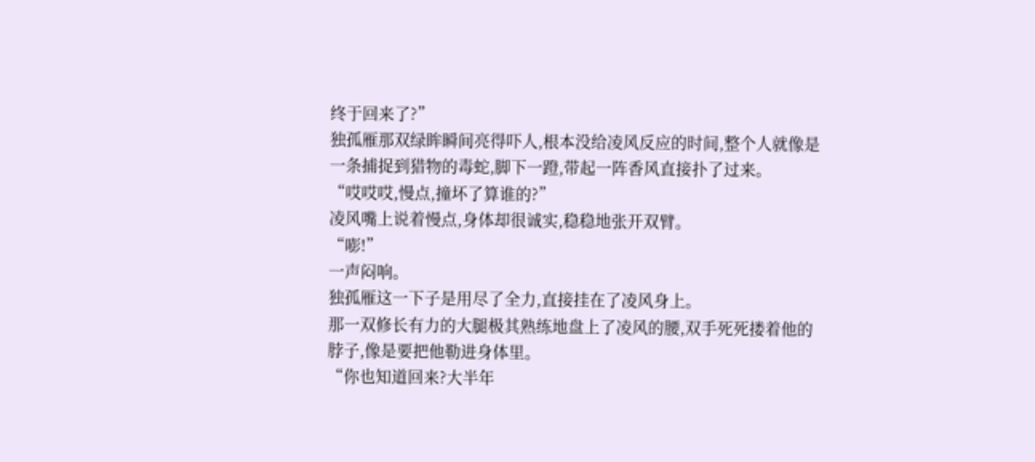终于回来了?”
独孤雁那双绿眸瞬间亮得吓人,根本没给凌风反应的时间,整个人就像是一条捕捉到猎物的毒蛇,脚下一蹬,带起一阵香风直接扑了过来。
“哎哎哎,慢点,撞坏了算谁的?”
凌风嘴上说着慢点,身体却很诚实,稳稳地张开双臂。
“嘭!”
一声闷响。
独孤雁这一下子是用尽了全力,直接挂在了凌风身上。
那一双修长有力的大腿极其熟练地盘上了凌风的腰,双手死死搂着他的脖子,像是要把他勒进身体里。
“你也知道回来?大半年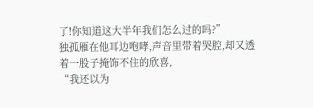了!你知道这大半年我们怎么过的吗?”
独孤雁在他耳边咆哮,声音里带着哭腔,却又透着一股子掩饰不住的欣喜,
“我还以为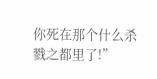你死在那个什么杀戮之都里了!”